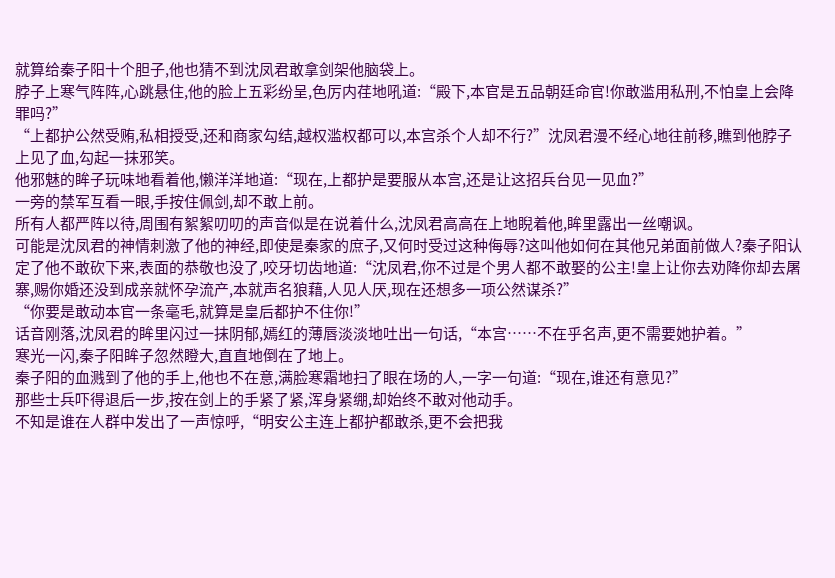就算给秦子阳十个胆子,他也猜不到沈凤君敢拿剑架他脑袋上。
脖子上寒气阵阵,心跳悬住,他的脸上五彩纷呈,色厉内荏地吼道:“殿下,本官是五品朝廷命官!你敢滥用私刑,不怕皇上会降罪吗?”
“上都护公然受贿,私相授受,还和商家勾结,越权滥权都可以,本宫杀个人却不行?”沈凤君漫不经心地往前移,瞧到他脖子上见了血,勾起一抹邪笑。
他邪魅的眸子玩味地看着他,懒洋洋地道:“现在,上都护是要服从本宫,还是让这招兵台见一见血?”
一旁的禁军互看一眼,手按住佩剑,却不敢上前。
所有人都严阵以待,周围有絮絮叨叨的声音似是在说着什么,沈凤君高高在上地睨着他,眸里露出一丝嘲讽。
可能是沈凤君的神情刺激了他的神经,即使是秦家的庶子,又何时受过这种侮辱?这叫他如何在其他兄弟面前做人?秦子阳认定了他不敢砍下来,表面的恭敬也没了,咬牙切齿地道:“沈凤君,你不过是个男人都不敢娶的公主!皇上让你去劝降你却去屠寨,赐你婚还没到成亲就怀孕流产,本就声名狼藉,人见人厌,现在还想多一项公然谋杀?”
“你要是敢动本官一条毫毛,就算是皇后都护不住你!”
话音刚落,沈凤君的眸里闪过一抹阴郁,嫣红的薄唇淡淡地吐出一句话,“本宫……不在乎名声,更不需要她护着。”
寒光一闪,秦子阳眸子忽然瞪大,直直地倒在了地上。
秦子阳的血溅到了他的手上,他也不在意,满脸寒霜地扫了眼在场的人,一字一句道:“现在,谁还有意见?”
那些士兵吓得退后一步,按在剑上的手紧了紧,浑身紧绷,却始终不敢对他动手。
不知是谁在人群中发出了一声惊呼,“明安公主连上都护都敢杀,更不会把我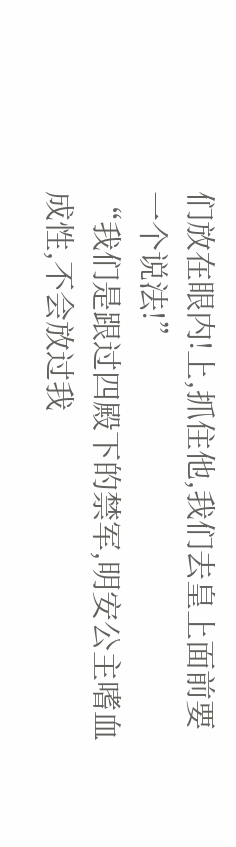们放在眼内!上,抓住他,我们去皇上面前要一个说法!”
“我们是跟过四殿下的禁军,明安公主嗜血成性,不会放过我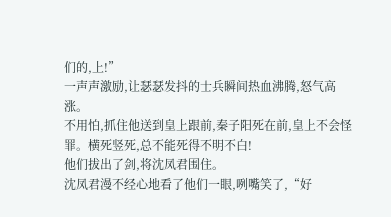们的,上!”
一声声激励,让瑟瑟发抖的士兵瞬间热血沸腾,怒气高涨。
不用怕,抓住他送到皇上跟前,秦子阳死在前,皇上不会怪罪。横死竖死,总不能死得不明不白!
他们拔出了剑,将沈凤君围住。
沈凤君漫不经心地看了他们一眼,咧嘴笑了,“好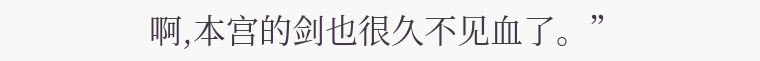啊,本宫的剑也很久不见血了。”